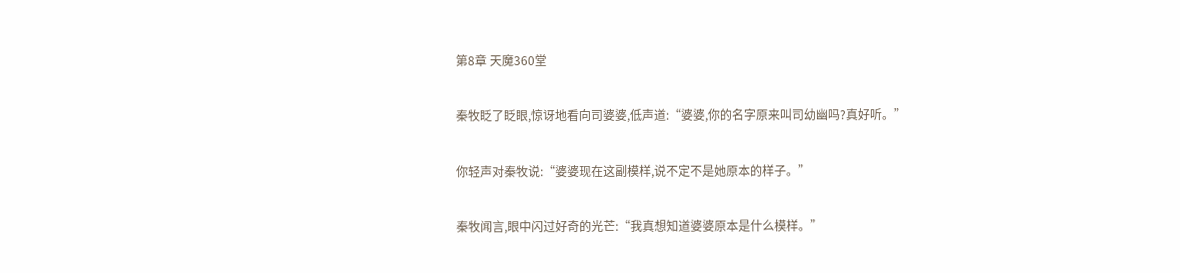第8章 天魔360堂

秦牧眨了眨眼,惊讶地看向司婆婆,低声道:“婆婆,你的名字原来叫司幼幽吗?真好听。”

你轻声对秦牧说:“婆婆现在这副模样,说不定不是她原本的样子。”

秦牧闻言,眼中闪过好奇的光芒:“我真想知道婆婆原本是什么模样。”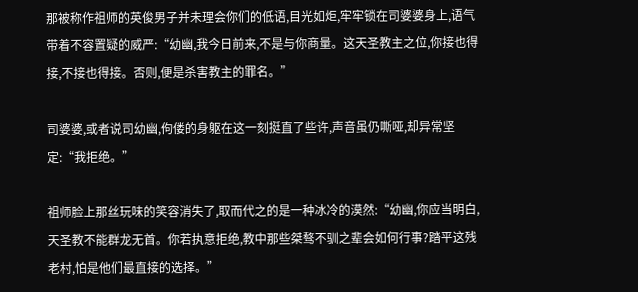那被称作祖师的英俊男子并未理会你们的低语,目光如炬,牢牢锁在司婆婆身上,语气带着不容置疑的威严:“幼幽,我今日前来,不是与你商量。这天圣教主之位,你接也得接,不接也得接。否则,便是杀害教主的罪名。”

司婆婆,或者说司幼幽,佝偻的身躯在这一刻挺直了些许,声音虽仍嘶哑,却异常坚定:“我拒绝。”

祖师脸上那丝玩味的笑容消失了,取而代之的是一种冰冷的漠然:“幼幽,你应当明白,天圣教不能群龙无首。你若执意拒绝,教中那些桀骜不驯之辈会如何行事?踏平这残老村,怕是他们最直接的选择。”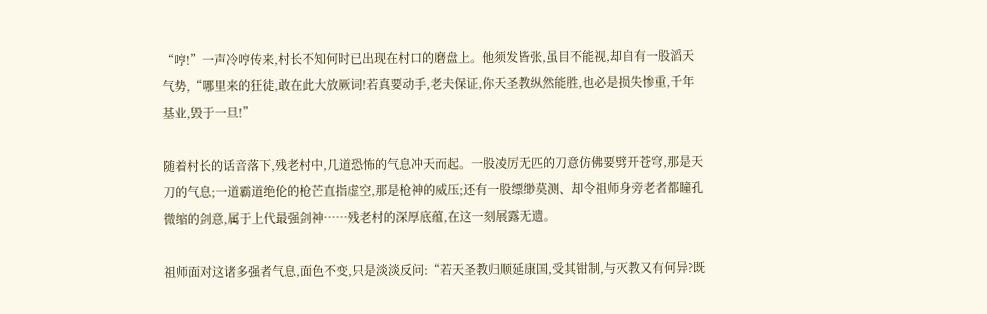“哼!”一声冷哼传来,村长不知何时已出现在村口的磨盘上。他须发皆张,虽目不能视,却自有一股滔天气势,“哪里来的狂徒,敢在此大放厥词!若真要动手,老夫保证,你天圣教纵然能胜,也必是损失惨重,千年基业,毁于一旦!”

随着村长的话音落下,残老村中,几道恐怖的气息冲天而起。一股凌厉无匹的刀意仿佛要劈开苍穹,那是天刀的气息;一道霸道绝伦的枪芒直指虚空,那是枪神的威压;还有一股缥缈莫测、却令祖师身旁老者都瞳孔微缩的剑意,属于上代最强剑神……残老村的深厚底蕴,在这一刻展露无遗。

祖师面对这诸多强者气息,面色不变,只是淡淡反问:“若天圣教归顺延康国,受其钳制,与灭教又有何异?既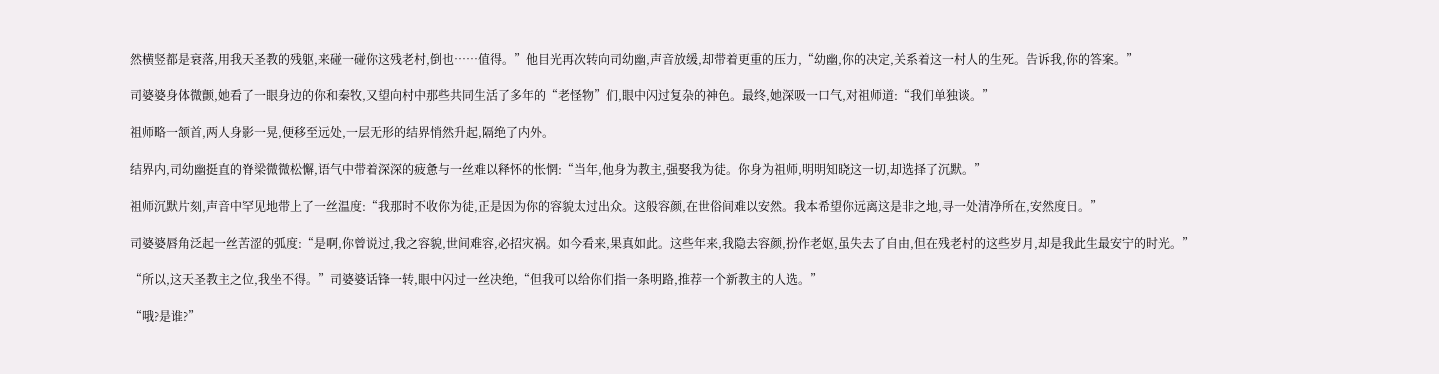然横竖都是衰落,用我天圣教的残躯,来碰一碰你这残老村,倒也……值得。”他目光再次转向司幼幽,声音放缓,却带着更重的压力,“幼幽,你的决定,关系着这一村人的生死。告诉我,你的答案。”

司婆婆身体微颤,她看了一眼身边的你和秦牧,又望向村中那些共同生活了多年的“老怪物”们,眼中闪过复杂的神色。最终,她深吸一口气,对祖师道:“我们单独谈。”

祖师略一颔首,两人身影一晃,便移至远处,一层无形的结界悄然升起,隔绝了内外。

结界内,司幼幽挺直的脊梁微微松懈,语气中带着深深的疲惫与一丝难以释怀的怅惘:“当年,他身为教主,强娶我为徒。你身为祖师,明明知晓这一切,却选择了沉默。”

祖师沉默片刻,声音中罕见地带上了一丝温度:“我那时不收你为徒,正是因为你的容貌太过出众。这般容颜,在世俗间难以安然。我本希望你远离这是非之地,寻一处清净所在,安然度日。”

司婆婆唇角泛起一丝苦涩的弧度:“是啊,你曾说过,我之容貌,世间难容,必招灾祸。如今看来,果真如此。这些年来,我隐去容颜,扮作老妪,虽失去了自由,但在残老村的这些岁月,却是我此生最安宁的时光。”

“所以,这天圣教主之位,我坐不得。”司婆婆话锋一转,眼中闪过一丝决绝,“但我可以给你们指一条明路,推荐一个新教主的人选。”

“哦?是谁?”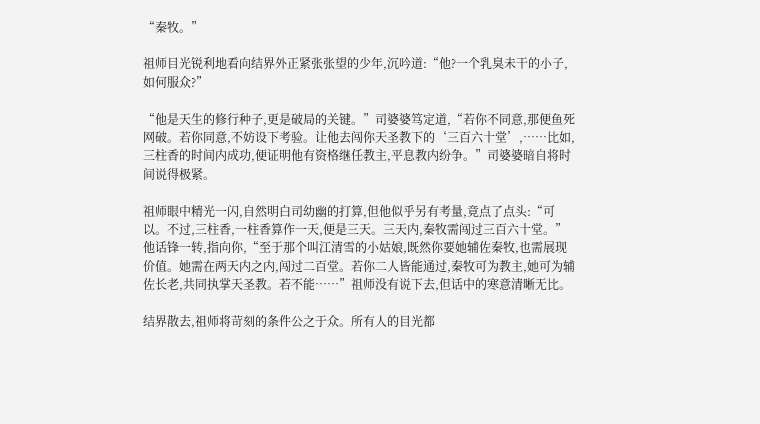“秦牧。”

祖师目光锐利地看向结界外正紧张张望的少年,沉吟道:“他?一个乳臭未干的小子,如何服众?”

“他是天生的修行种子,更是破局的关键。”司婆婆笃定道,“若你不同意,那便鱼死网破。若你同意,不妨设下考验。让他去闯你天圣教下的‘三百六十堂’,……比如,三柱香的时间内成功,便证明他有资格继任教主,平息教内纷争。”司婆婆暗自将时间说得极紧。

祖师眼中精光一闪,自然明白司幼幽的打算,但他似乎另有考量,竟点了点头:“可以。不过,三柱香,一柱香算作一天,便是三天。三天内,秦牧需闯过三百六十堂。”他话锋一转,指向你,“至于那个叫江清雪的小姑娘,既然你要她辅佐秦牧,也需展现价值。她需在两天内之内,闯过二百堂。若你二人皆能通过,秦牧可为教主,她可为辅佐长老,共同执掌天圣教。若不能……”祖师没有说下去,但话中的寒意清晰无比。

结界散去,祖师将苛刻的条件公之于众。所有人的目光都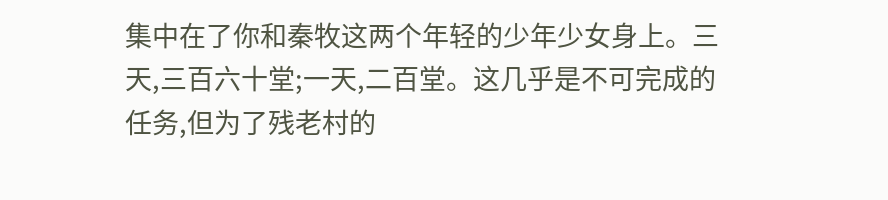集中在了你和秦牧这两个年轻的少年少女身上。三天,三百六十堂;一天,二百堂。这几乎是不可完成的任务,但为了残老村的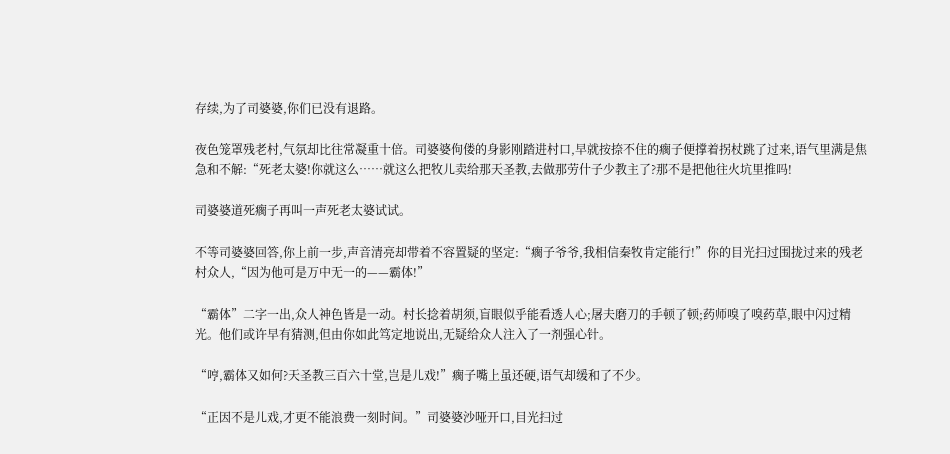存续,为了司婆婆,你们已没有退路。

夜色笼罩残老村,气氛却比往常凝重十倍。司婆婆佝偻的身影刚踏进村口,早就按捺不住的瘸子便撑着拐杖跳了过来,语气里满是焦急和不解:“死老太婆!你就这么……就这么把牧儿卖给那天圣教,去做那劳什子少教主了?那不是把他往火坑里推吗!

司婆婆道死瘸子再叫一声死老太婆试试。

不等司婆婆回答,你上前一步,声音清亮却带着不容置疑的坚定:“瘸子爷爷,我相信秦牧肯定能行!”你的目光扫过围拢过来的残老村众人,“因为他可是万中无一的——霸体!”

“霸体”二字一出,众人神色皆是一动。村长捻着胡须,盲眼似乎能看透人心;屠夫磨刀的手顿了顿;药师嗅了嗅药草,眼中闪过精光。他们或许早有猜测,但由你如此笃定地说出,无疑给众人注入了一剂强心针。

“哼,霸体又如何?天圣教三百六十堂,岂是儿戏!”瘸子嘴上虽还硬,语气却缓和了不少。

“正因不是儿戏,才更不能浪费一刻时间。”司婆婆沙哑开口,目光扫过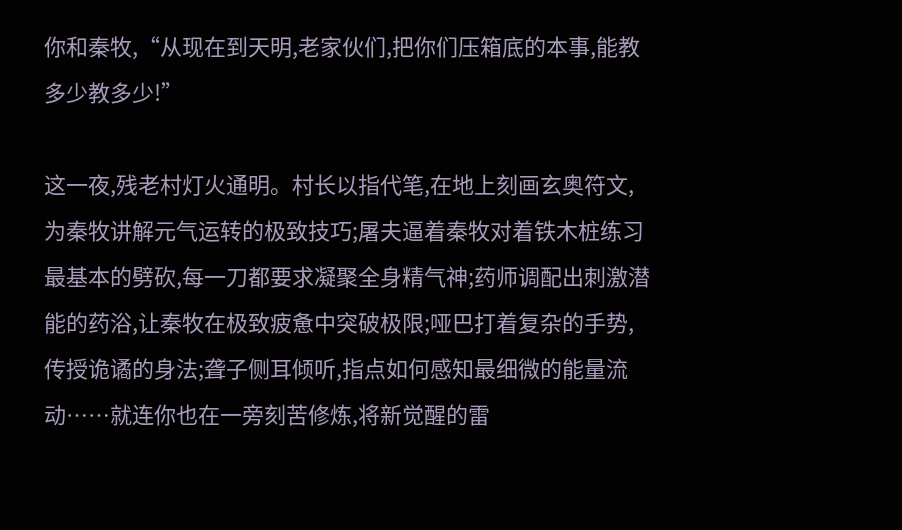你和秦牧,“从现在到天明,老家伙们,把你们压箱底的本事,能教多少教多少!”

这一夜,残老村灯火通明。村长以指代笔,在地上刻画玄奥符文,为秦牧讲解元气运转的极致技巧;屠夫逼着秦牧对着铁木桩练习最基本的劈砍,每一刀都要求凝聚全身精气神;药师调配出刺激潜能的药浴,让秦牧在极致疲惫中突破极限;哑巴打着复杂的手势,传授诡谲的身法;聋子侧耳倾听,指点如何感知最细微的能量流动……就连你也在一旁刻苦修炼,将新觉醒的雷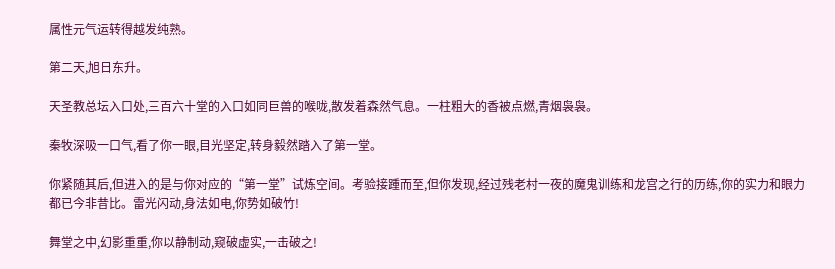属性元气运转得越发纯熟。

第二天,旭日东升。

天圣教总坛入口处,三百六十堂的入口如同巨兽的喉咙,散发着森然气息。一柱粗大的香被点燃,青烟袅袅。

秦牧深吸一口气,看了你一眼,目光坚定,转身毅然踏入了第一堂。

你紧随其后,但进入的是与你对应的“第一堂”试炼空间。考验接踵而至,但你发现,经过残老村一夜的魔鬼训练和龙宫之行的历练,你的实力和眼力都已今非昔比。雷光闪动,身法如电,你势如破竹!

舞堂之中,幻影重重,你以静制动,窥破虚实,一击破之!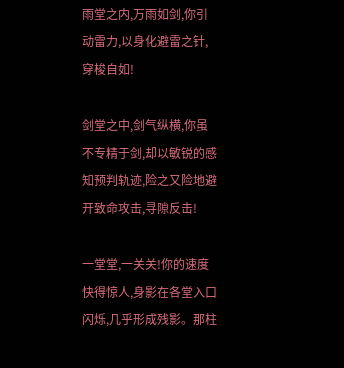雨堂之内,万雨如剑,你引动雷力,以身化避雷之针,穿梭自如!

剑堂之中,剑气纵横,你虽不专精于剑,却以敏锐的感知预判轨迹,险之又险地避开致命攻击,寻隙反击!

一堂堂,一关关!你的速度快得惊人,身影在各堂入口闪烁,几乎形成残影。那柱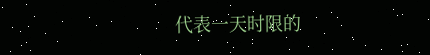代表一天时限的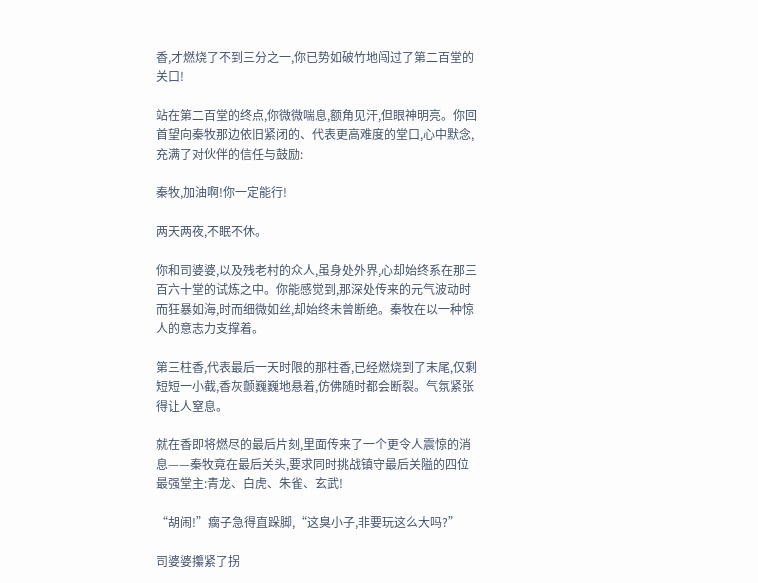香,才燃烧了不到三分之一,你已势如破竹地闯过了第二百堂的关口!

站在第二百堂的终点,你微微喘息,额角见汗,但眼神明亮。你回首望向秦牧那边依旧紧闭的、代表更高难度的堂口,心中默念,充满了对伙伴的信任与鼓励:

秦牧,加油啊!你一定能行!

两天两夜,不眠不休。

你和司婆婆,以及残老村的众人,虽身处外界,心却始终系在那三百六十堂的试炼之中。你能感觉到,那深处传来的元气波动时而狂暴如海,时而细微如丝,却始终未曾断绝。秦牧在以一种惊人的意志力支撑着。

第三柱香,代表最后一天时限的那柱香,已经燃烧到了末尾,仅剩短短一小截,香灰颤巍巍地悬着,仿佛随时都会断裂。气氛紧张得让人窒息。

就在香即将燃尽的最后片刻,里面传来了一个更令人震惊的消息——秦牧竟在最后关头,要求同时挑战镇守最后关隘的四位最强堂主:青龙、白虎、朱雀、玄武!

“胡闹!”瘸子急得直跺脚,“这臭小子,非要玩这么大吗?”

司婆婆攥紧了拐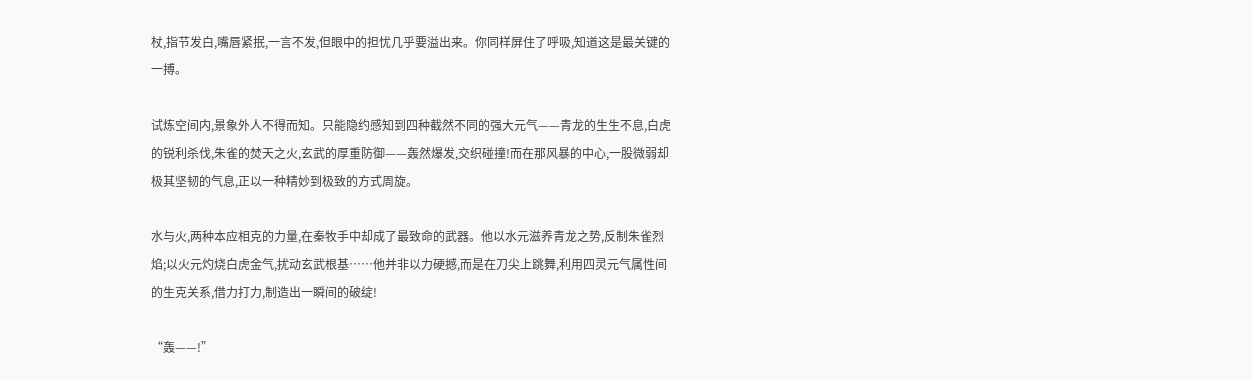杖,指节发白,嘴唇紧抿,一言不发,但眼中的担忧几乎要溢出来。你同样屏住了呼吸,知道这是最关键的一搏。

试炼空间内,景象外人不得而知。只能隐约感知到四种截然不同的强大元气——青龙的生生不息,白虎的锐利杀伐,朱雀的焚天之火,玄武的厚重防御——轰然爆发,交织碰撞!而在那风暴的中心,一股微弱却极其坚韧的气息,正以一种精妙到极致的方式周旋。

水与火,两种本应相克的力量,在秦牧手中却成了最致命的武器。他以水元滋养青龙之势,反制朱雀烈焰;以火元灼烧白虎金气,扰动玄武根基……他并非以力硬撼,而是在刀尖上跳舞,利用四灵元气属性间的生克关系,借力打力,制造出一瞬间的破绽!

“轰——!”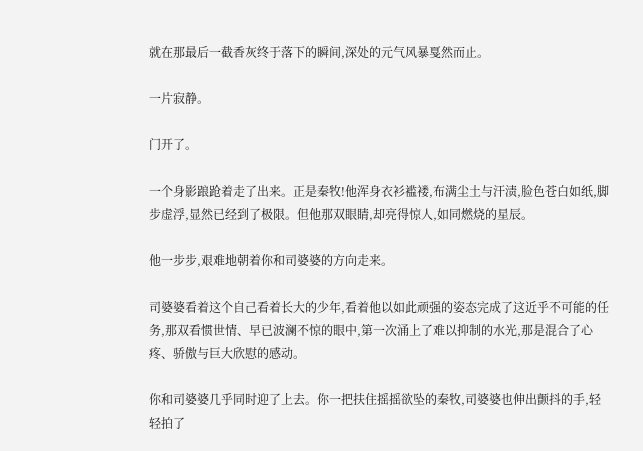就在那最后一截香灰终于落下的瞬间,深处的元气风暴戛然而止。

一片寂静。

门开了。

一个身影踉跄着走了出来。正是秦牧!他浑身衣衫褴褛,布满尘土与汗渍,脸色苍白如纸,脚步虚浮,显然已经到了极限。但他那双眼睛,却亮得惊人,如同燃烧的星辰。

他一步步,艰难地朝着你和司婆婆的方向走来。

司婆婆看着这个自己看着长大的少年,看着他以如此顽强的姿态完成了这近乎不可能的任务,那双看惯世情、早已波澜不惊的眼中,第一次涌上了难以抑制的水光,那是混合了心疼、骄傲与巨大欣慰的感动。

你和司婆婆几乎同时迎了上去。你一把扶住摇摇欲坠的秦牧,司婆婆也伸出颤抖的手,轻轻拍了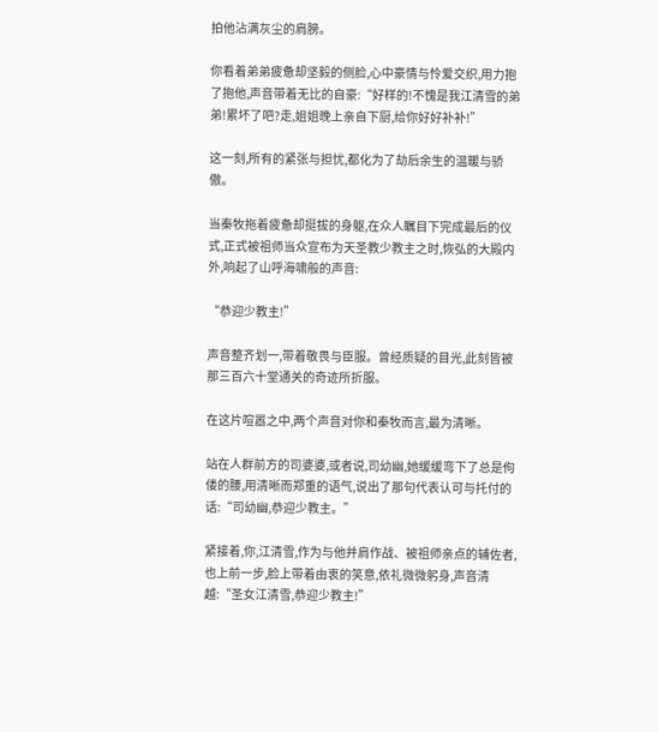拍他沾满灰尘的肩膀。

你看着弟弟疲惫却坚毅的侧脸,心中豪情与怜爱交织,用力抱了抱他,声音带着无比的自豪:“好样的!不愧是我江清雪的弟弟!累坏了吧?走,姐姐晚上亲自下厨,给你好好补补!”

这一刻,所有的紧张与担忧,都化为了劫后余生的温暖与骄傲。

当秦牧拖着疲惫却挺拔的身躯,在众人瞩目下完成最后的仪式,正式被祖师当众宣布为天圣教少教主之时,恢弘的大殿内外,响起了山呼海啸般的声音:

“恭迎少教主!”

声音整齐划一,带着敬畏与臣服。曾经质疑的目光,此刻皆被那三百六十堂通关的奇迹所折服。

在这片喧嚣之中,两个声音对你和秦牧而言,最为清晰。

站在人群前方的司婆婆,或者说,司幼幽,她缓缓弯下了总是佝偻的腰,用清晰而郑重的语气,说出了那句代表认可与托付的话:“司幼幽,恭迎少教主。”

紧接着,你,江清雪,作为与他并肩作战、被祖师亲点的辅佐者,也上前一步,脸上带着由衷的笑意,依礼微微躬身,声音清越:“圣女江清雪,恭迎少教主!”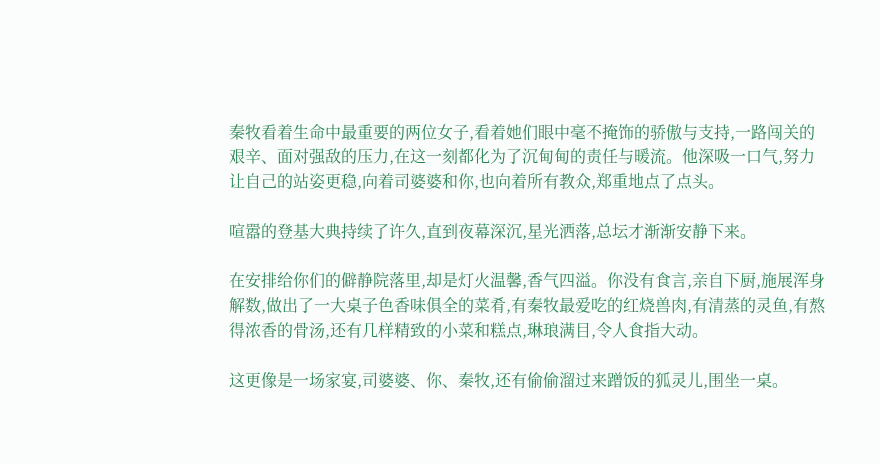秦牧看着生命中最重要的两位女子,看着她们眼中毫不掩饰的骄傲与支持,一路闯关的艰辛、面对强敌的压力,在这一刻都化为了沉甸甸的责任与暖流。他深吸一口气,努力让自己的站姿更稳,向着司婆婆和你,也向着所有教众,郑重地点了点头。

喧嚣的登基大典持续了许久,直到夜幕深沉,星光洒落,总坛才渐渐安静下来。

在安排给你们的僻静院落里,却是灯火温馨,香气四溢。你没有食言,亲自下厨,施展浑身解数,做出了一大桌子色香味俱全的菜肴,有秦牧最爱吃的红烧兽肉,有清蒸的灵鱼,有熬得浓香的骨汤,还有几样精致的小菜和糕点,琳琅满目,令人食指大动。

这更像是一场家宴,司婆婆、你、秦牧,还有偷偷溜过来蹭饭的狐灵儿,围坐一桌。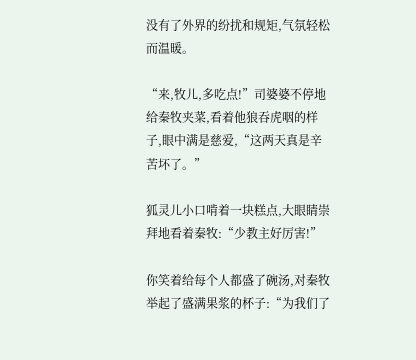没有了外界的纷扰和规矩,气氛轻松而温暖。

“来,牧儿,多吃点!”司婆婆不停地给秦牧夹菜,看着他狼吞虎咽的样子,眼中满是慈爱,“这两天真是辛苦坏了。”

狐灵儿小口啃着一块糕点,大眼睛崇拜地看着秦牧:“少教主好厉害!”

你笑着给每个人都盛了碗汤,对秦牧举起了盛满果浆的杯子:“为我们了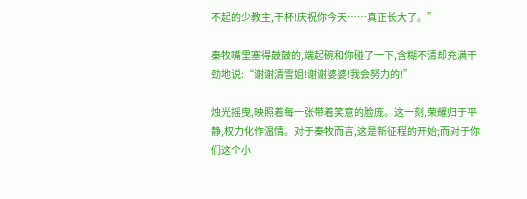不起的少教主,干杯!庆祝你今天……真正长大了。”

秦牧嘴里塞得鼓鼓的,端起碗和你碰了一下,含糊不清却充满干劲地说:“谢谢清雪姐!谢谢婆婆!我会努力的!”

烛光摇曳,映照着每一张带着笑意的脸庞。这一刻,荣耀归于平静,权力化作温情。对于秦牧而言,这是新征程的开始;而对于你们这个小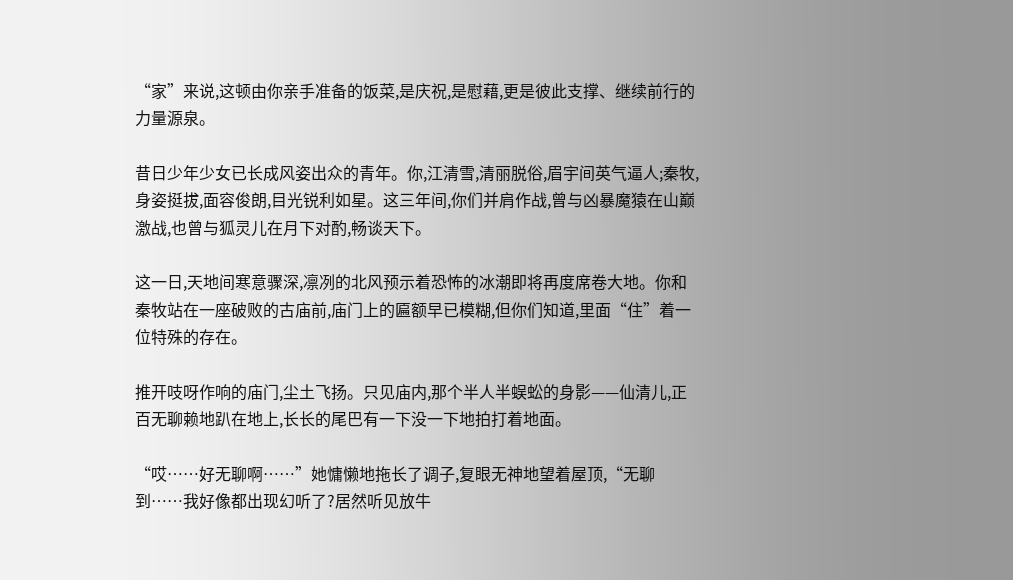“家”来说,这顿由你亲手准备的饭菜,是庆祝,是慰藉,更是彼此支撑、继续前行的力量源泉。

昔日少年少女已长成风姿出众的青年。你,江清雪,清丽脱俗,眉宇间英气逼人;秦牧,身姿挺拔,面容俊朗,目光锐利如星。这三年间,你们并肩作战,曾与凶暴魔猿在山巅激战,也曾与狐灵儿在月下对酌,畅谈天下。

这一日,天地间寒意骤深,凛冽的北风预示着恐怖的冰潮即将再度席卷大地。你和秦牧站在一座破败的古庙前,庙门上的匾额早已模糊,但你们知道,里面“住”着一位特殊的存在。

推开吱呀作响的庙门,尘土飞扬。只见庙内,那个半人半蜈蚣的身影——仙清儿,正百无聊赖地趴在地上,长长的尾巴有一下没一下地拍打着地面。

“哎……好无聊啊……”她慵懒地拖长了调子,复眼无神地望着屋顶,“无聊到……我好像都出现幻听了?居然听见放牛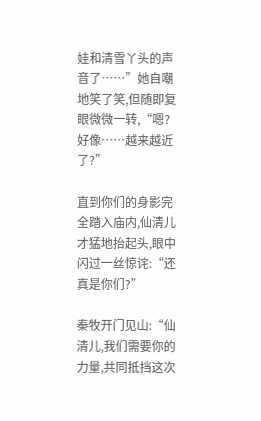娃和清雪丫头的声音了……”她自嘲地笑了笑,但随即复眼微微一转,“嗯?好像……越来越近了?”

直到你们的身影完全踏入庙内,仙清儿才猛地抬起头,眼中闪过一丝惊诧:“还真是你们?”

秦牧开门见山:“仙清儿,我们需要你的力量,共同抵挡这次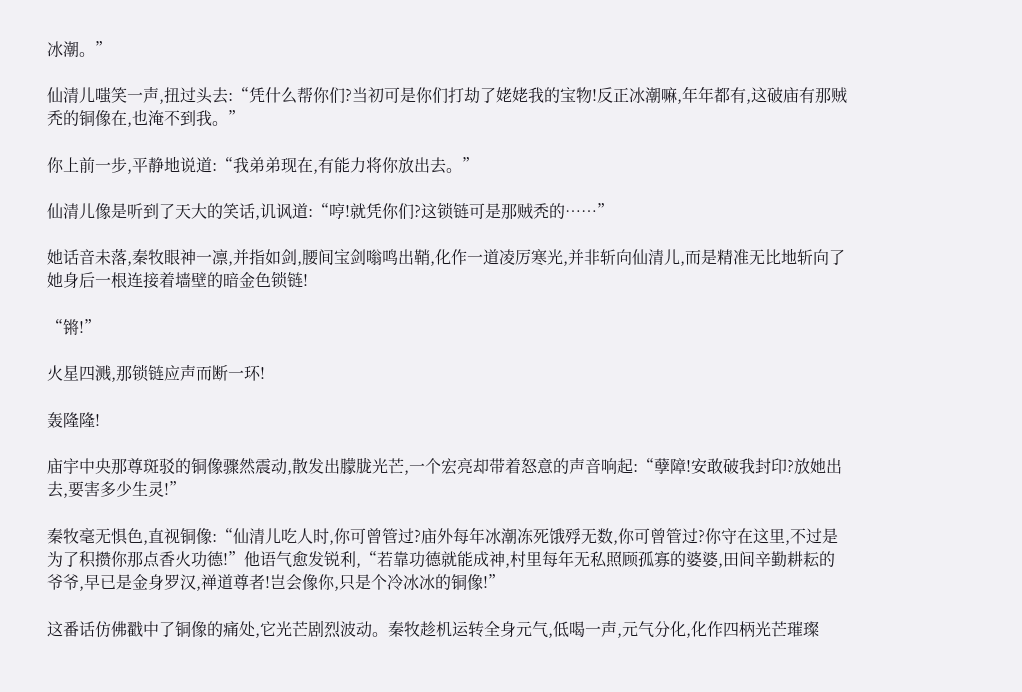冰潮。”

仙清儿嗤笑一声,扭过头去:“凭什么帮你们?当初可是你们打劫了姥姥我的宝物!反正冰潮嘛,年年都有,这破庙有那贼秃的铜像在,也淹不到我。”

你上前一步,平静地说道:“我弟弟现在,有能力将你放出去。”

仙清儿像是听到了天大的笑话,讥讽道:“哼!就凭你们?这锁链可是那贼秃的……”

她话音未落,秦牧眼神一凛,并指如剑,腰间宝剑嗡鸣出鞘,化作一道凌厉寒光,并非斩向仙清儿,而是精准无比地斩向了她身后一根连接着墙壁的暗金色锁链!

“锵!”

火星四溅,那锁链应声而断一环!

轰隆隆!

庙宇中央那尊斑驳的铜像骤然震动,散发出朦胧光芒,一个宏亮却带着怒意的声音响起:“孽障!安敢破我封印?放她出去,要害多少生灵!”

秦牧毫无惧色,直视铜像:“仙清儿吃人时,你可曾管过?庙外每年冰潮冻死饿殍无数,你可曾管过?你守在这里,不过是为了积攒你那点香火功德!”他语气愈发锐利,“若靠功德就能成神,村里每年无私照顾孤寡的婆婆,田间辛勤耕耘的爷爷,早已是金身罗汉,禅道尊者!岂会像你,只是个冷冰冰的铜像!”

这番话仿佛戳中了铜像的痛处,它光芒剧烈波动。秦牧趁机运转全身元气,低喝一声,元气分化,化作四柄光芒璀璨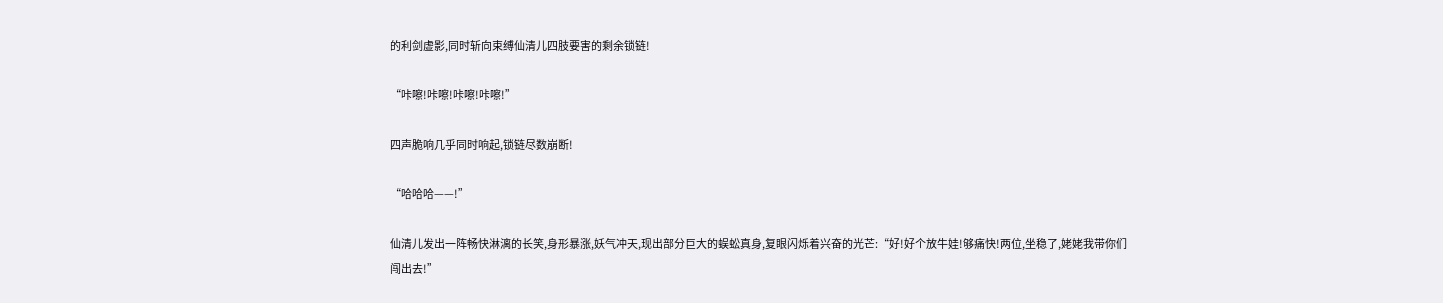的利剑虚影,同时斩向束缚仙清儿四肢要害的剩余锁链!

“咔嚓!咔嚓!咔嚓!咔嚓!”

四声脆响几乎同时响起,锁链尽数崩断!

“哈哈哈——!”

仙清儿发出一阵畅快淋漓的长笑,身形暴涨,妖气冲天,现出部分巨大的蜈蚣真身,复眼闪烁着兴奋的光芒:“好!好个放牛娃!够痛快!两位,坐稳了,姥姥我带你们闯出去!”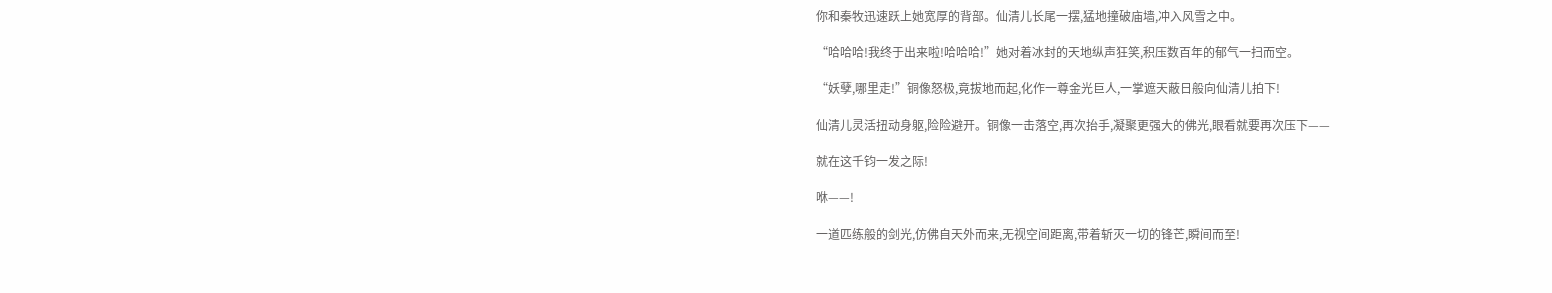你和秦牧迅速跃上她宽厚的背部。仙清儿长尾一摆,猛地撞破庙墙,冲入风雪之中。

“哈哈哈!我终于出来啦!哈哈哈!”她对着冰封的天地纵声狂笑,积压数百年的郁气一扫而空。

“妖孽,哪里走!”铜像怒极,竟拔地而起,化作一尊金光巨人,一掌遮天蔽日般向仙清儿拍下!

仙清儿灵活扭动身躯,险险避开。铜像一击落空,再次抬手,凝聚更强大的佛光,眼看就要再次压下——

就在这千钧一发之际!

咻——!

一道匹练般的剑光,仿佛自天外而来,无视空间距离,带着斩灭一切的锋芒,瞬间而至!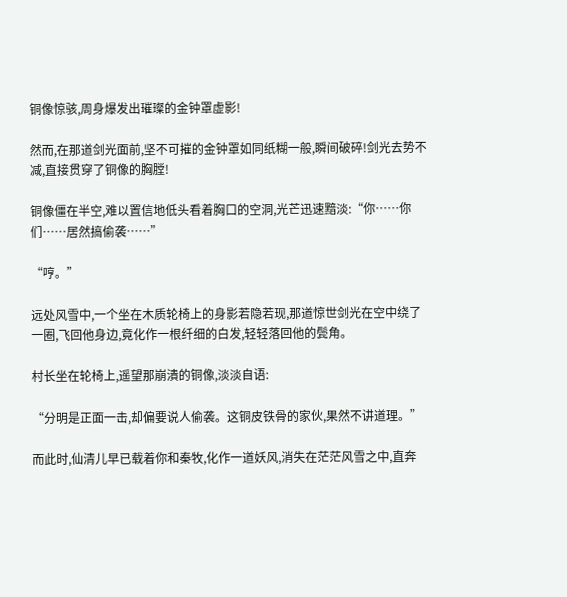铜像惊骇,周身爆发出璀璨的金钟罩虚影!

然而,在那道剑光面前,坚不可摧的金钟罩如同纸糊一般,瞬间破碎!剑光去势不减,直接贯穿了铜像的胸膛!

铜像僵在半空,难以置信地低头看着胸口的空洞,光芒迅速黯淡:“你……你们……居然搞偷袭……”

“哼。”

远处风雪中,一个坐在木质轮椅上的身影若隐若现,那道惊世剑光在空中绕了一圈,飞回他身边,竟化作一根纤细的白发,轻轻落回他的鬓角。

村长坐在轮椅上,遥望那崩潰的铜像,淡淡自语:

“分明是正面一击,却偏要说人偷袭。这铜皮铁骨的家伙,果然不讲道理。”

而此时,仙清儿早已载着你和秦牧,化作一道妖风,消失在茫茫风雪之中,直奔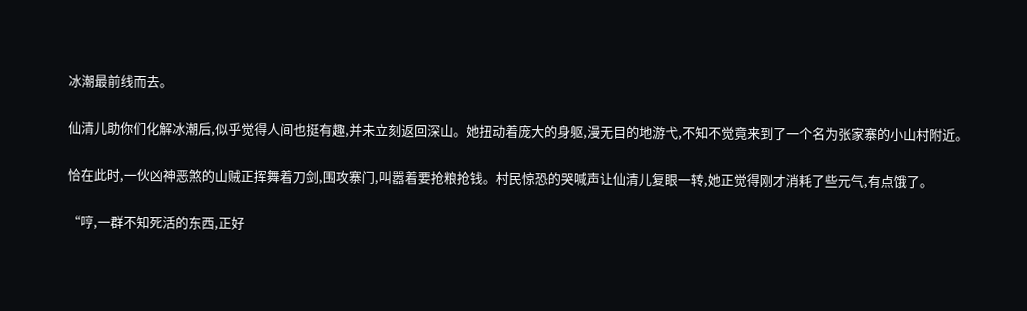冰潮最前线而去。

仙清儿助你们化解冰潮后,似乎觉得人间也挺有趣,并未立刻返回深山。她扭动着庞大的身躯,漫无目的地游弋,不知不觉竟来到了一个名为张家寨的小山村附近。

恰在此时,一伙凶神恶煞的山贼正挥舞着刀剑,围攻寨门,叫嚣着要抢粮抢钱。村民惊恐的哭喊声让仙清儿复眼一转,她正觉得刚才消耗了些元气,有点饿了。

“哼,一群不知死活的东西,正好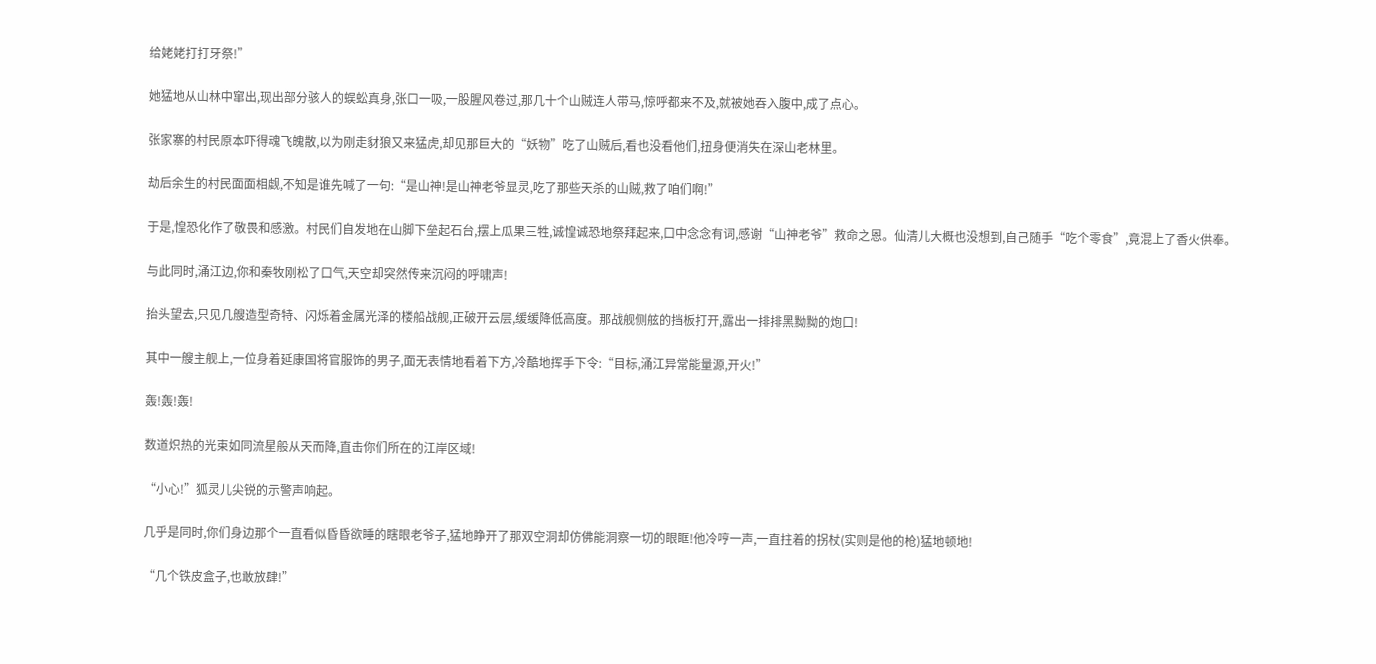给姥姥打打牙祭!”

她猛地从山林中窜出,现出部分骇人的蜈蚣真身,张口一吸,一股腥风卷过,那几十个山贼连人带马,惊呼都来不及,就被她吞入腹中,成了点心。

张家寨的村民原本吓得魂飞魄散,以为刚走豺狼又来猛虎,却见那巨大的“妖物”吃了山贼后,看也没看他们,扭身便消失在深山老林里。

劫后余生的村民面面相觑,不知是谁先喊了一句:“是山神!是山神老爷显灵,吃了那些天杀的山贼,救了咱们啊!”

于是,惶恐化作了敬畏和感激。村民们自发地在山脚下垒起石台,摆上瓜果三牲,诚惶诚恐地祭拜起来,口中念念有词,感谢“山神老爷”救命之恩。仙清儿大概也没想到,自己随手“吃个零食”,竟混上了香火供奉。

与此同时,涌江边,你和秦牧刚松了口气,天空却突然传来沉闷的呼啸声!

抬头望去,只见几艘造型奇特、闪烁着金属光泽的楼船战舰,正破开云层,缓缓降低高度。那战舰侧舷的挡板打开,露出一排排黑黝黝的炮口!

其中一艘主舰上,一位身着延康国将官服饰的男子,面无表情地看着下方,冷酷地挥手下令:“目标,涌江异常能量源,开火!”

轰!轰!轰!

数道炽热的光束如同流星般从天而降,直击你们所在的江岸区域!

“小心!”狐灵儿尖锐的示警声响起。

几乎是同时,你们身边那个一直看似昏昏欲睡的瞎眼老爷子,猛地睁开了那双空洞却仿佛能洞察一切的眼眶!他冷哼一声,一直拄着的拐杖(实则是他的枪)猛地顿地!

“几个铁皮盒子,也敢放肆!”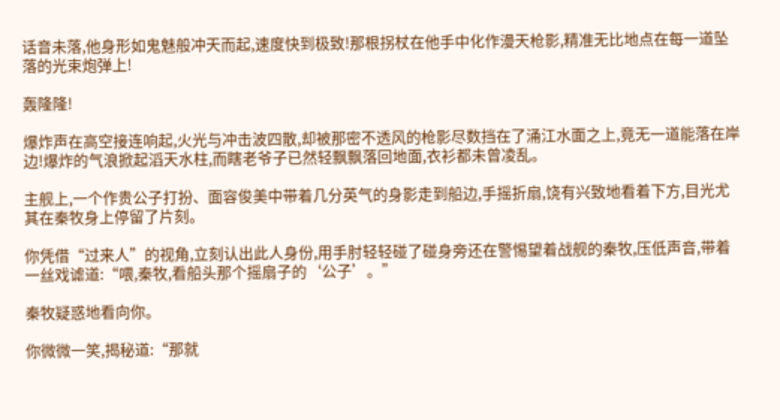话音未落,他身形如鬼魅般冲天而起,速度快到极致!那根拐杖在他手中化作漫天枪影,精准无比地点在每一道坠落的光束炮弹上!

轰隆隆!

爆炸声在高空接连响起,火光与冲击波四散,却被那密不透风的枪影尽数挡在了涌江水面之上,竟无一道能落在岸边!爆炸的气浪掀起滔天水柱,而瞎老爷子已然轻飘飘落回地面,衣衫都未曾凌乱。

主舰上,一个作贵公子打扮、面容俊美中带着几分英气的身影走到船边,手摇折扇,饶有兴致地看着下方,目光尤其在秦牧身上停留了片刻。

你凭借“过来人”的视角,立刻认出此人身份,用手肘轻轻碰了碰身旁还在警惕望着战舰的秦牧,压低声音,带着一丝戏谑道:“喂,秦牧,看船头那个摇扇子的‘公子’。”

秦牧疑惑地看向你。

你微微一笑,揭秘道:“那就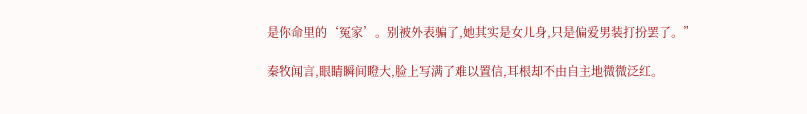是你命里的‘冤家’。别被外表骗了,她其实是女儿身,只是偏爱男装打扮罢了。”

秦牧闻言,眼睛瞬间瞪大,脸上写满了难以置信,耳根却不由自主地微微泛红。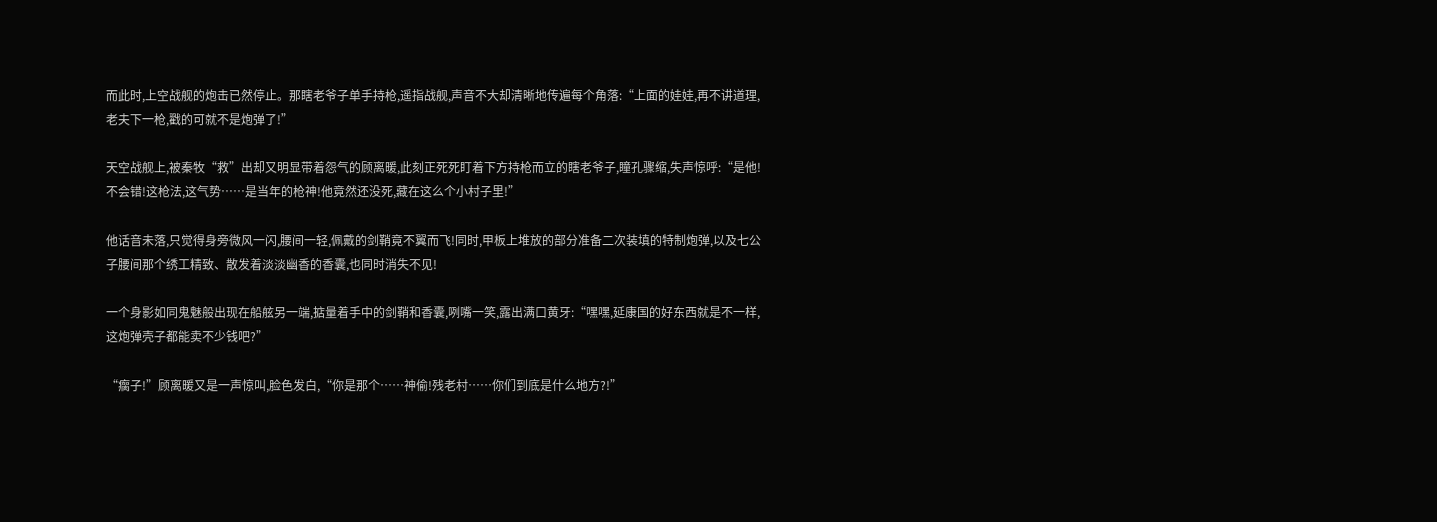而此时,上空战舰的炮击已然停止。那瞎老爷子单手持枪,遥指战舰,声音不大却清晰地传遍每个角落:“上面的娃娃,再不讲道理,老夫下一枪,戳的可就不是炮弹了!”

天空战舰上,被秦牧“救”出却又明显带着怨气的顾离暖,此刻正死死盯着下方持枪而立的瞎老爷子,瞳孔骤缩,失声惊呼:“是他!不会错!这枪法,这气势……是当年的枪神!他竟然还没死,藏在这么个小村子里!”

他话音未落,只觉得身旁微风一闪,腰间一轻,佩戴的剑鞘竟不翼而飞!同时,甲板上堆放的部分准备二次装填的特制炮弹,以及七公子腰间那个绣工精致、散发着淡淡幽香的香囊,也同时消失不见!

一个身影如同鬼魅般出现在船舷另一端,掂量着手中的剑鞘和香囊,咧嘴一笑,露出满口黄牙:“嘿嘿,延康国的好东西就是不一样,这炮弹壳子都能卖不少钱吧?”

“瘸子!”顾离暖又是一声惊叫,脸色发白,“你是那个……神偷!残老村……你们到底是什么地方?!”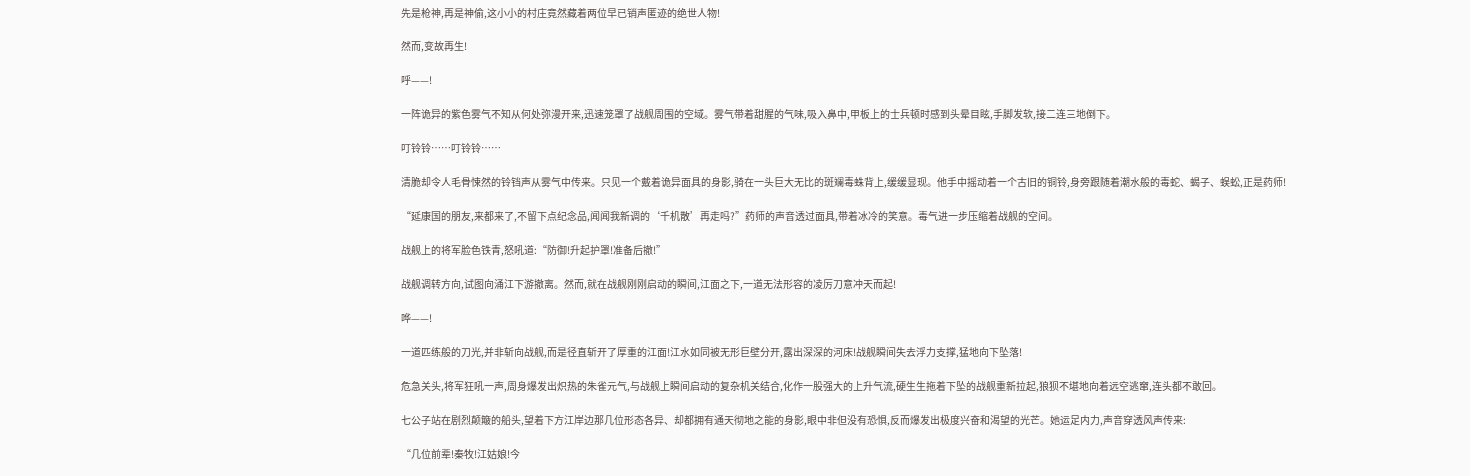先是枪神,再是神偷,这小小的村庄竟然藏着两位早已销声匿迹的绝世人物!

然而,变故再生!

呼——!

一阵诡异的紫色雾气不知从何处弥漫开来,迅速笼罩了战舰周围的空域。雾气带着甜腥的气味,吸入鼻中,甲板上的士兵顿时感到头晕目眩,手脚发软,接二连三地倒下。

叮铃铃……叮铃铃……

清脆却令人毛骨悚然的铃铛声从雾气中传来。只见一个戴着诡异面具的身影,骑在一头巨大无比的斑斓毒蛛背上,缓缓显现。他手中摇动着一个古旧的铜铃,身旁跟随着潮水般的毒蛇、蝎子、蜈蚣,正是药师!

“延康国的朋友,来都来了,不留下点纪念品,闻闻我新调的‘千机散’再走吗?”药师的声音透过面具,带着冰冷的笑意。毒气进一步压缩着战舰的空间。

战舰上的将军脸色铁青,怒吼道:“防御!升起护罩!准备后撤!”

战舰调转方向,试图向涌江下游撤离。然而,就在战舰刚刚启动的瞬间,江面之下,一道无法形容的凌厉刀意冲天而起!

哗——!

一道匹练般的刀光,并非斩向战舰,而是径直斩开了厚重的江面!江水如同被无形巨壁分开,露出深深的河床!战舰瞬间失去浮力支撑,猛地向下坠落!

危急关头,将军狂吼一声,周身爆发出炽热的朱雀元气,与战舰上瞬间启动的复杂机关结合,化作一股强大的上升气流,硬生生拖着下坠的战舰重新拉起,狼狈不堪地向着远空逃窜,连头都不敢回。

七公子站在剧烈颠簸的船头,望着下方江岸边那几位形态各异、却都拥有通天彻地之能的身影,眼中非但没有恐惧,反而爆发出极度兴奋和渴望的光芒。她运足内力,声音穿透风声传来:

“几位前辈!秦牧!江姑娘!今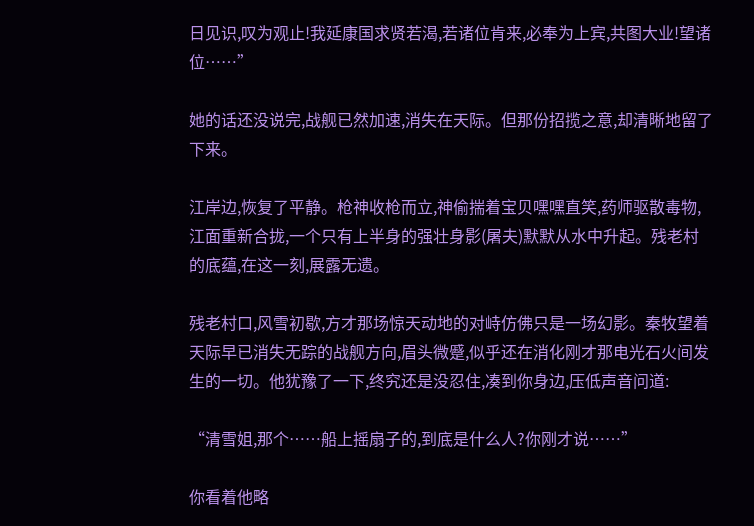日见识,叹为观止!我延康国求贤若渴,若诸位肯来,必奉为上宾,共图大业!望诸位……”

她的话还没说完,战舰已然加速,消失在天际。但那份招揽之意,却清晰地留了下来。

江岸边,恢复了平静。枪神收枪而立,神偷揣着宝贝嘿嘿直笑,药师驱散毒物,江面重新合拢,一个只有上半身的强壮身影(屠夫)默默从水中升起。残老村的底蕴,在这一刻,展露无遗。

残老村口,风雪初歇,方才那场惊天动地的对峙仿佛只是一场幻影。秦牧望着天际早已消失无踪的战舰方向,眉头微蹙,似乎还在消化刚才那电光石火间发生的一切。他犹豫了一下,终究还是没忍住,凑到你身边,压低声音问道:

“清雪姐,那个……船上摇扇子的,到底是什么人?你刚才说……”

你看着他略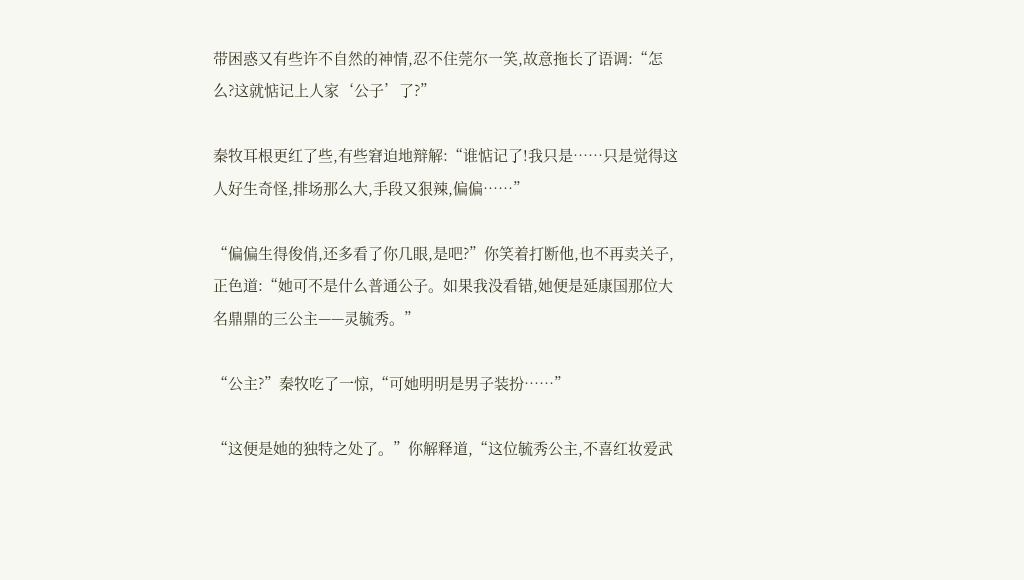带困惑又有些许不自然的神情,忍不住莞尔一笑,故意拖长了语调:“怎么?这就惦记上人家‘公子’了?”

秦牧耳根更红了些,有些窘迫地辩解:“谁惦记了!我只是……只是觉得这人好生奇怪,排场那么大,手段又狠辣,偏偏……”

“偏偏生得俊俏,还多看了你几眼,是吧?”你笑着打断他,也不再卖关子,正色道:“她可不是什么普通公子。如果我没看错,她便是延康国那位大名鼎鼎的三公主——灵毓秀。”

“公主?”秦牧吃了一惊,“可她明明是男子装扮……”

“这便是她的独特之处了。”你解释道,“这位毓秀公主,不喜红妆爱武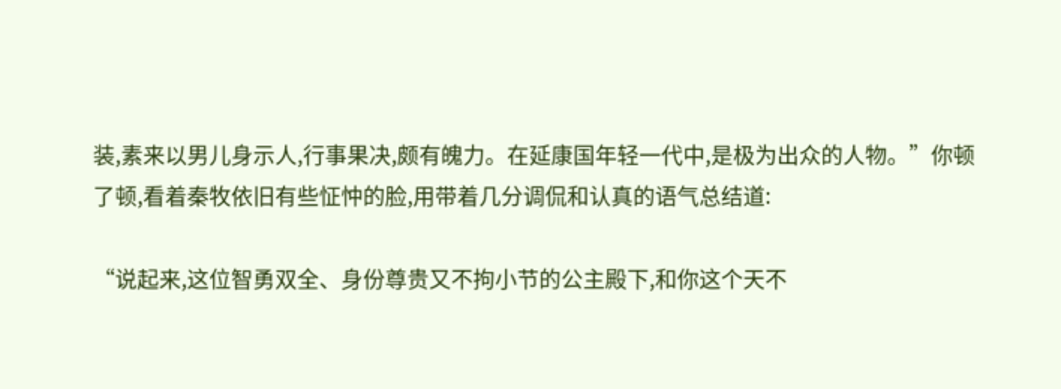装,素来以男儿身示人,行事果决,颇有魄力。在延康国年轻一代中,是极为出众的人物。”你顿了顿,看着秦牧依旧有些怔忡的脸,用带着几分调侃和认真的语气总结道:

“说起来,这位智勇双全、身份尊贵又不拘小节的公主殿下,和你这个天不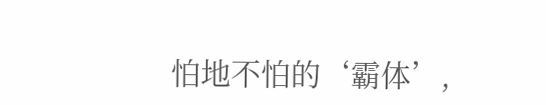怕地不怕的‘霸体’,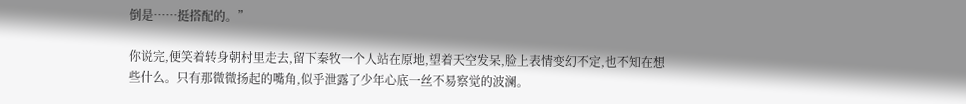倒是……挺搭配的。”

你说完,便笑着转身朝村里走去,留下秦牧一个人站在原地,望着天空发呆,脸上表情变幻不定,也不知在想些什么。只有那微微扬起的嘴角,似乎泄露了少年心底一丝不易察觉的波澜。